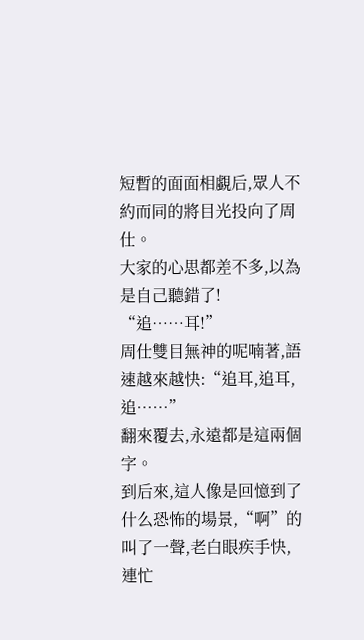短暫的面面相覷后,眾人不約而同的將目光投向了周仕。
大家的心思都差不多,以為是自己聽錯了!
“追……耳!”
周仕雙目無神的呢喃著,語速越來越快:“追耳,追耳,追……”
翻來覆去,永遠都是這兩個字。
到后來,這人像是回憶到了什么恐怖的場景,“啊”的叫了一聲,老白眼疾手快,連忙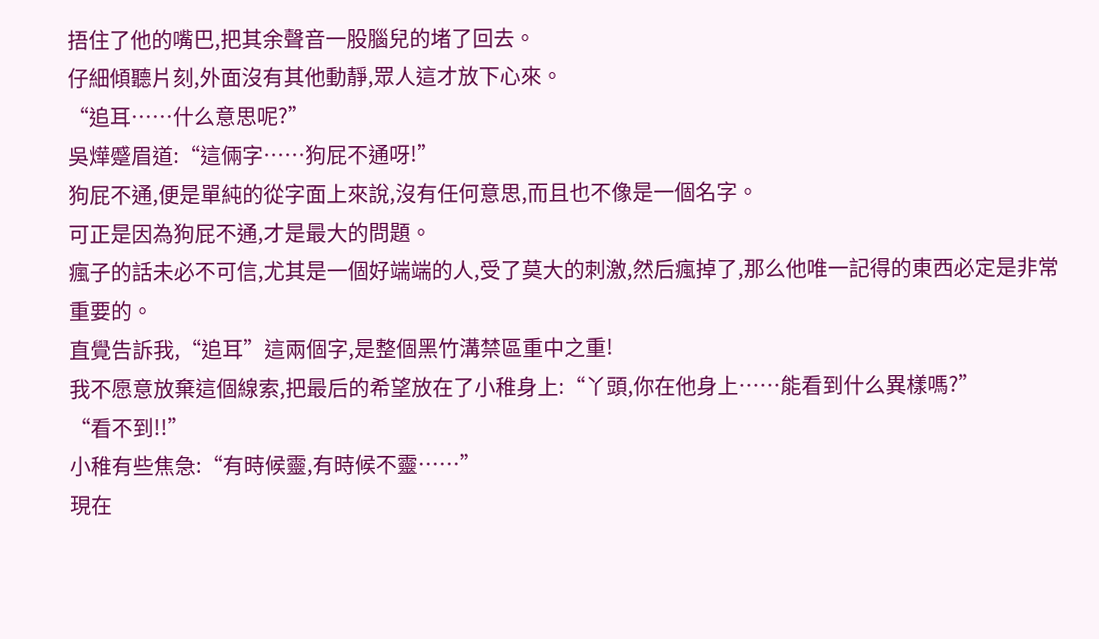捂住了他的嘴巴,把其余聲音一股腦兒的堵了回去。
仔細傾聽片刻,外面沒有其他動靜,眾人這才放下心來。
“追耳……什么意思呢?”
吳燁蹙眉道:“這倆字……狗屁不通呀!”
狗屁不通,便是單純的從字面上來說,沒有任何意思,而且也不像是一個名字。
可正是因為狗屁不通,才是最大的問題。
瘋子的話未必不可信,尤其是一個好端端的人,受了莫大的刺激,然后瘋掉了,那么他唯一記得的東西必定是非常重要的。
直覺告訴我,“追耳”這兩個字,是整個黑竹溝禁區重中之重!
我不愿意放棄這個線索,把最后的希望放在了小稚身上:“丫頭,你在他身上……能看到什么異樣嗎?”
“看不到!!”
小稚有些焦急:“有時候靈,有時候不靈……”
現在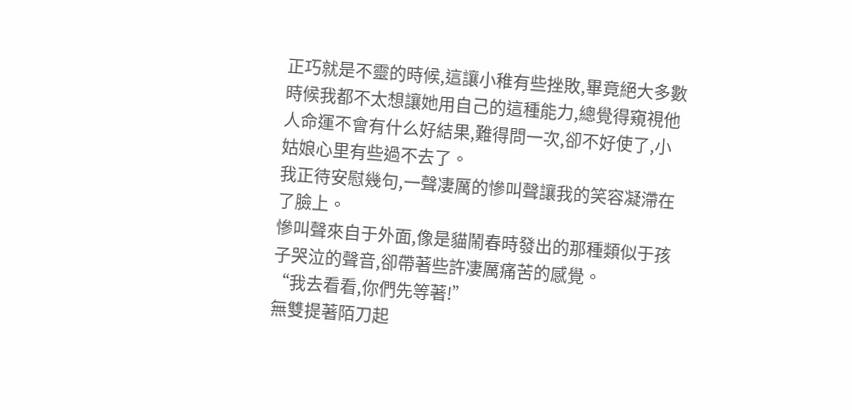正巧就是不靈的時候,這讓小稚有些挫敗,畢竟絕大多數時候我都不太想讓她用自己的這種能力,總覺得窺視他人命運不會有什么好結果,難得問一次,卻不好使了,小姑娘心里有些過不去了。
我正待安慰幾句,一聲凄厲的慘叫聲讓我的笑容凝滯在了臉上。
慘叫聲來自于外面,像是貓鬧春時發出的那種類似于孩子哭泣的聲音,卻帶著些許凄厲痛苦的感覺。
“我去看看,你們先等著!”
無雙提著陌刀起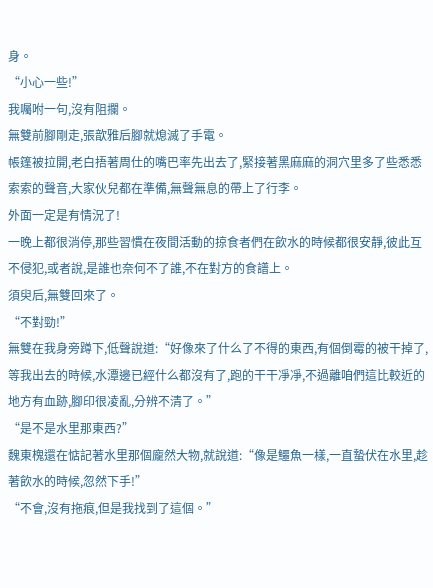身。
“小心一些!”
我囑咐一句,沒有阻攔。
無雙前腳剛走,張歆雅后腳就熄滅了手電。
帳篷被拉開,老白捂著周仕的嘴巴率先出去了,緊接著黑麻麻的洞穴里多了些悉悉索索的聲音,大家伙兒都在準備,無聲無息的帶上了行李。
外面一定是有情況了!
一晚上都很消停,那些習慣在夜間活動的掠食者們在飲水的時候都很安靜,彼此互不侵犯,或者說,是誰也奈何不了誰,不在對方的食譜上。
須臾后,無雙回來了。
“不對勁!”
無雙在我身旁蹲下,低聲說道:“好像來了什么了不得的東西,有個倒霉的被干掉了,等我出去的時候,水潭邊已經什么都沒有了,跑的干干凈凈,不過離咱們這比較近的地方有血跡,腳印很凌亂,分辨不清了。”
“是不是水里那東西?”
魏東槐還在惦記著水里那個龐然大物,就說道:“像是鱷魚一樣,一直蟄伏在水里,趁著飲水的時候,忽然下手!”
“不會,沒有拖痕,但是我找到了這個。”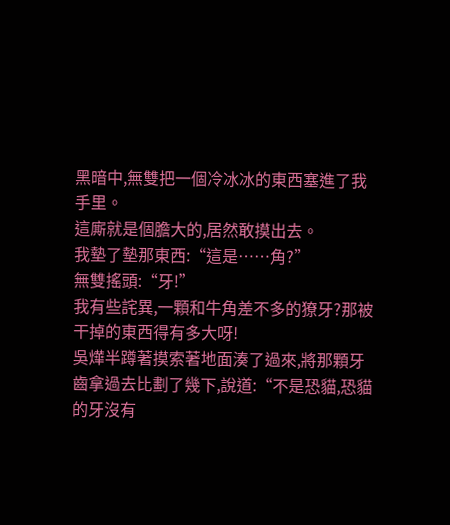黑暗中,無雙把一個冷冰冰的東西塞進了我手里。
這廝就是個膽大的,居然敢摸出去。
我墊了墊那東西:“這是……角?”
無雙搖頭:“牙!”
我有些詫異,一顆和牛角差不多的獠牙?那被干掉的東西得有多大呀!
吳燁半蹲著摸索著地面湊了過來,將那顆牙齒拿過去比劃了幾下,說道:“不是恐貓,恐貓的牙沒有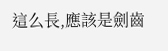這么長,應該是劍齒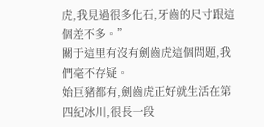虎,我見過很多化石,牙齒的尺寸跟這個差不多。”
關于這里有沒有劍齒虎這個問題,我們毫不存疑。
始巨豬都有,劍齒虎正好就生活在第四紀冰川,很長一段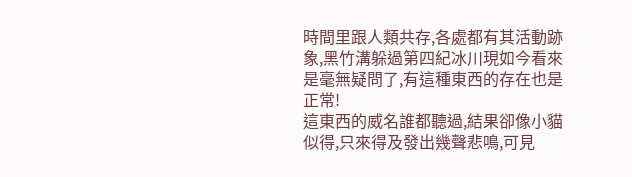時間里跟人類共存,各處都有其活動跡象,黑竹溝躲過第四紀冰川現如今看來是毫無疑問了,有這種東西的存在也是正常!
這東西的威名誰都聽過,結果卻像小貓似得,只來得及發出幾聲悲鳴,可見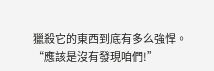獵殺它的東西到底有多么強悍。
“應該是沒有發現咱們!”